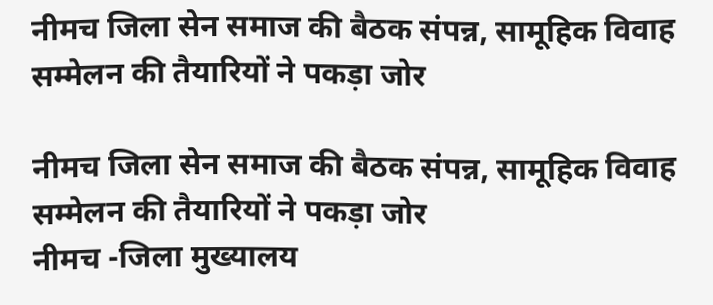नीमच जिला सेन समाज की बैठक संपन्न, सामूहिक विवाह सम्मेलन की तैयारियों ने पकड़ा जोर

नीमच जिला सेन समाज की बैठक संपन्न, सामूहिक विवाह सम्मेलन की तैयारियों ने पकड़ा जोर
नीमच -जिला मुख्यालय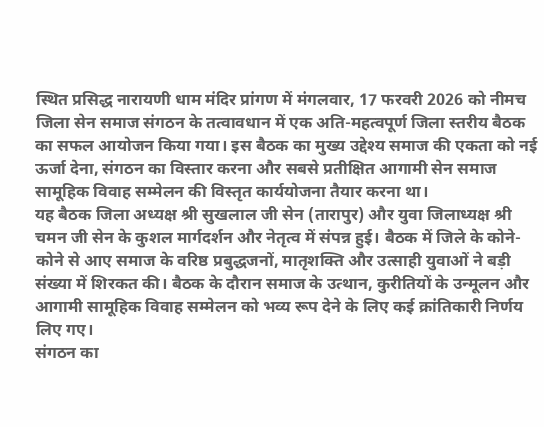स्थित प्रसिद्ध नारायणी धाम मंदिर प्रांगण में मंगलवार, 17 फरवरी 2026 को नीमच जिला सेन समाज संगठन के तत्वावधान में एक अति-महत्वपूर्ण जिला स्तरीय बैठक का सफल आयोजन किया गया। इस बैठक का मुख्य उद्देश्य समाज की एकता को नई ऊर्जा देना, संगठन का विस्तार करना और सबसे प्रतीक्षित आगामी सेन समाज सामूहिक विवाह सम्मेलन की विस्तृत कार्ययोजना तैयार करना था।
यह बैठक जिला अध्यक्ष श्री सुखलाल जी सेन (तारापुर) और युवा जिलाध्यक्ष श्री चमन जी सेन के कुशल मार्गदर्शन और नेतृत्व में संपन्न हुई। बैठक में जिले के कोने-कोने से आए समाज के वरिष्ठ प्रबुद्धजनों, मातृशक्ति और उत्साही युवाओं ने बड़ी संख्या में शिरकत की। बैठक के दौरान समाज के उत्थान, कुरीतियों के उन्मूलन और आगामी सामूहिक विवाह सम्मेलन को भव्य रूप देने के लिए कई क्रांतिकारी निर्णय लिए गए।
संगठन का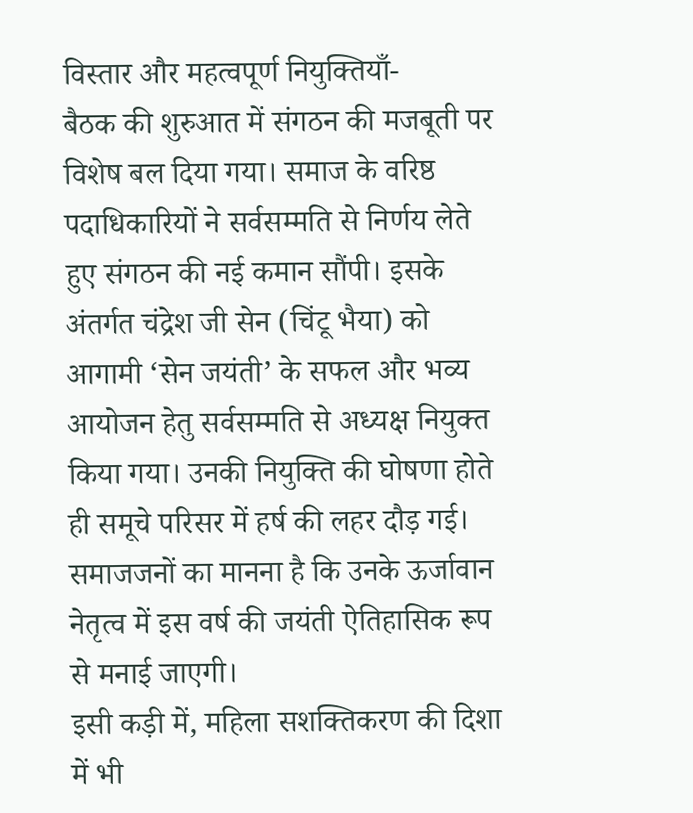विस्तार और महत्वपूर्ण नियुक्तियाँ-
बैठक की शुरुआत में संगठन की मजबूती पर विशेष बल दिया गया। समाज के वरिष्ठ पदाधिकारियों ने सर्वसम्मति से निर्णय लेते हुए संगठन की नई कमान सौंपी। इसके अंतर्गत चंद्रेश जी सेन (चिंटू भैया) को आगामी ‘सेन जयंती’ के सफल और भव्य आयोजन हेतु सर्वसम्मति से अध्यक्ष नियुक्त किया गया। उनकी नियुक्ति की घोषणा होते ही समूचे परिसर में हर्ष की लहर दौड़ गई। समाजजनों का मानना है कि उनके ऊर्जावान नेतृत्व में इस वर्ष की जयंती ऐतिहासिक रूप से मनाई जाएगी।
इसी कड़ी में, महिला सशक्तिकरण की दिशा में भी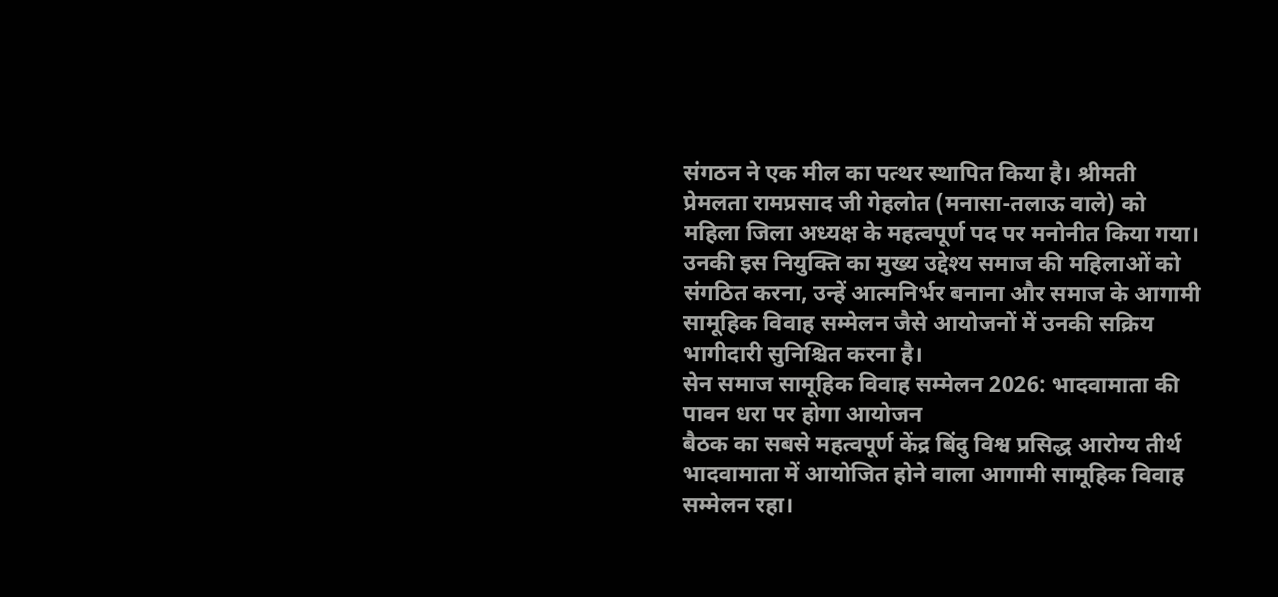संगठन ने एक मील का पत्थर स्थापित किया है। श्रीमती प्रेमलता रामप्रसाद जी गेहलोत (मनासा-तलाऊ वाले) को महिला जिला अध्यक्ष के महत्वपूर्ण पद पर मनोनीत किया गया। उनकी इस नियुक्ति का मुख्य उद्देश्य समाज की महिलाओं को संगठित करना, उन्हें आत्मनिर्भर बनाना और समाज के आगामी सामूहिक विवाह सम्मेलन जैसे आयोजनों में उनकी सक्रिय भागीदारी सुनिश्चित करना है।
सेन समाज सामूहिक विवाह सम्मेलन 2026: भादवामाता की पावन धरा पर होगा आयोजन
बैठक का सबसे महत्वपूर्ण केंद्र बिंदु विश्व प्रसिद्ध आरोग्य तीर्थ भादवामाता में आयोजित होने वाला आगामी सामूहिक विवाह सम्मेलन रहा।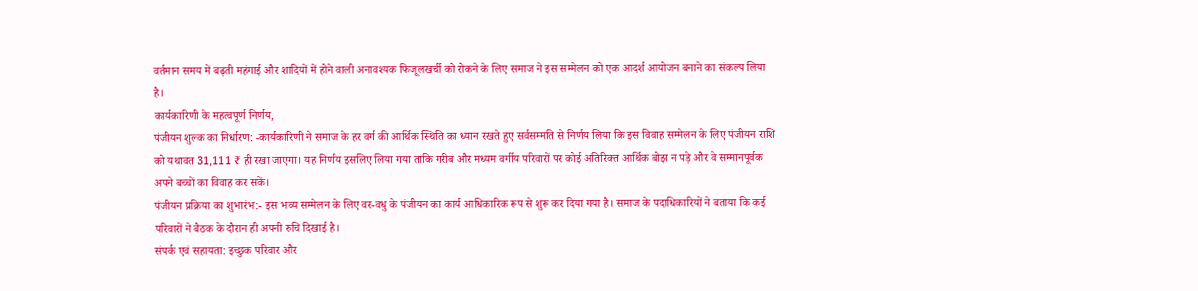वर्तमान समय में बढ़ती महंगाई और शादियों में होने वाली अनावश्यक फिजूलखर्ची को रोकने के लिए समाज ने इस सम्मेलन को एक आदर्श आयोजन बनाने का संकल्प लिया है।
कार्यकारिणी के महत्वपूर्ण निर्णय,
पंजीयन शुल्क का निर्धारण: -कार्यकारिणी ने समाज के हर वर्ग की आर्थिक स्थिति का ध्यान रखते हुए सर्वसम्मति से निर्णय लिया कि इस विवाह सम्मेलन के लिए पंजीयन राशि को यथावत 31,111 ₹ ही रखा जाएगा। यह निर्णय इसलिए लिया गया ताकि गरीब और मध्यम वर्गीय परिवारों पर कोई अतिरिक्त आर्थिक बोझ न पड़े और वे सम्मानपूर्वक अपने बच्चों का विवाह कर सकें।
पंजीयन प्रक्रिया का शुभारंभ:- इस भव्य सम्मेलन के लिए वर-वधु के पंजीयन का कार्य आधिकारिक रूप से शुरू कर दिया गया है। समाज के पदाधिकारियों ने बताया कि कई परिवारों ने बैठक के दौरान ही अपनी रुचि दिखाई है।
संपर्क एवं सहायता: इच्छुक परिवार और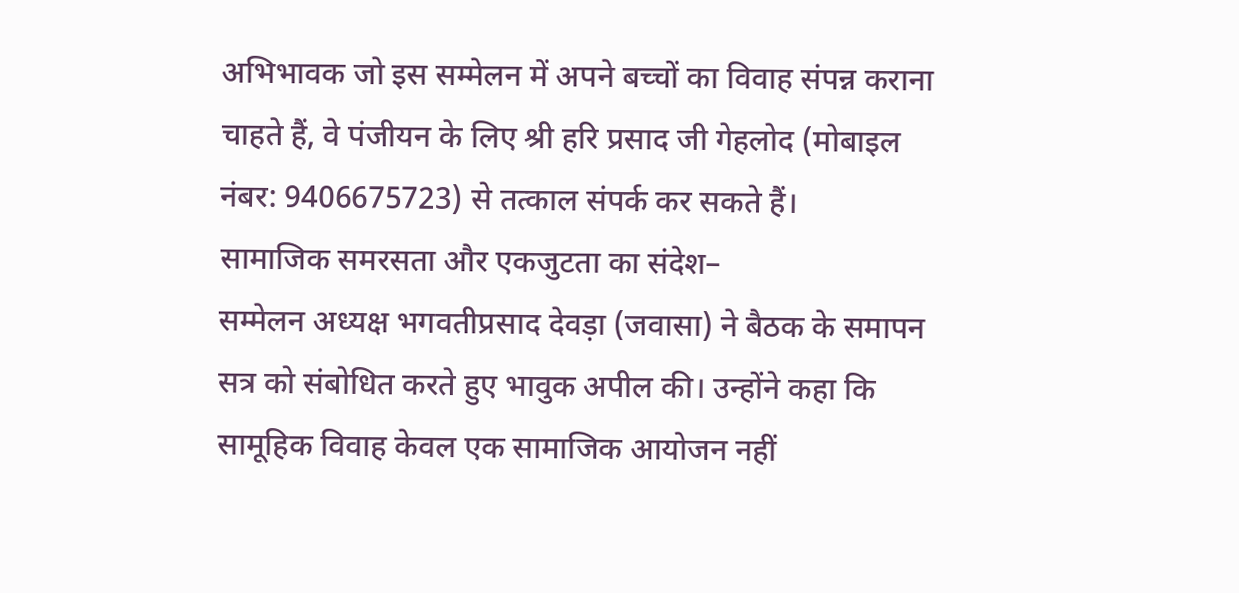अभिभावक जो इस सम्मेलन में अपने बच्चों का विवाह संपन्न कराना चाहते हैं, वे पंजीयन के लिए श्री हरि प्रसाद जी गेहलोद (मोबाइल नंबर: 9406675723) से तत्काल संपर्क कर सकते हैं।
सामाजिक समरसता और एकजुटता का संदेश–
सम्मेलन अध्यक्ष भगवतीप्रसाद देवड़ा (जवासा) ने बैठक के समापन सत्र को संबोधित करते हुए भावुक अपील की। उन्होंने कहा कि सामूहिक विवाह केवल एक सामाजिक आयोजन नहीं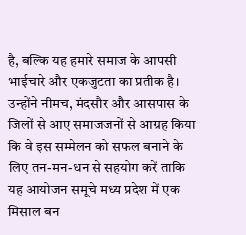है, बल्कि यह हमारे समाज के आपसी भाईचारे और एकजुटता का प्रतीक है। उन्होंने नीमच, मंदसौर और आसपास के जिलों से आए समाजजनों से आग्रह किया कि वे इस सम्मेलन को सफल बनाने के लिए तन-मन-धन से सहयोग करें ताकि यह आयोजन समूचे मध्य प्रदेश में एक मिसाल बन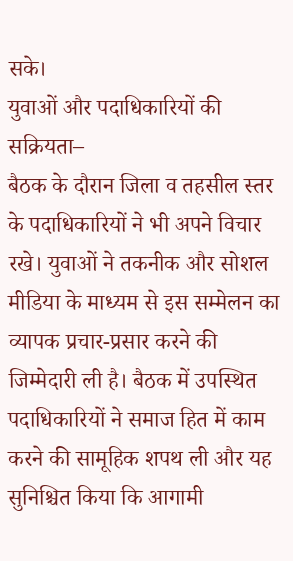सके।
युवाओं और पदाधिकारियों की सक्रियता–
बैठक के दौरान जिला व तहसील स्तर के पदाधिकारियों ने भी अपने विचार रखे। युवाओं ने तकनीक और सोशल मीडिया के माध्यम से इस सम्मेलन का व्यापक प्रचार-प्रसार करने की जिम्मेदारी ली है। बैठक में उपस्थित पदाधिकारियों ने समाज हित में काम करने की सामूहिक शपथ ली और यह सुनिश्चित किया कि आगामी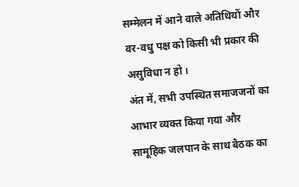सम्मेलन में आने वाले अतिथियों और वर-वधु पक्ष को किसी भी प्रकार की असुविधा न हो।
अंत में, सभी उपस्थित समाजजनों का आभार व्यक्त किया गया और सामूहिक जलपान के साथ बैठक का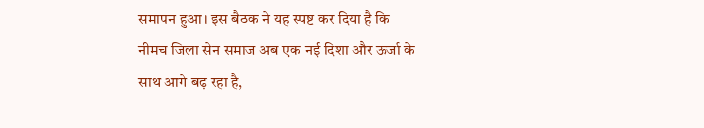समापन हुआ। इस बैठक ने यह स्पष्ट कर दिया है कि नीमच जिला सेन समाज अब एक नई दिशा और ऊर्जा के साथ आगे बढ़ रहा है,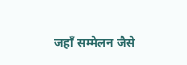जहाँ सम्मेलन जैसे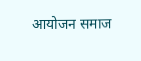आयोजन समाज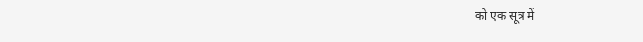को एक सूत्र में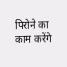पिरोने का काम करेंगे